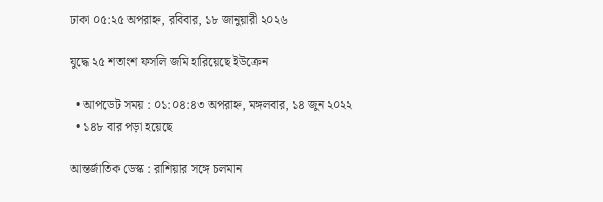ঢাকা ০৫:২৫ অপরাহ্ন, রবিবার, ১৮ জানুয়ারী ২০২৬

যুদ্ধে ২৫ শতাংশ ফসলি জমি হারিয়েছে ইউক্রেন

  • আপডেট সময় : ০১:০৪:৪৩ অপরাহ্ন, মঙ্গলবার, ১৪ জুন ২০২২
  • ১৪৮ বার পড়া হয়েছে

আন্তর্জাতিক ডেস্ক : রাশিয়ার সঙ্গে চলমান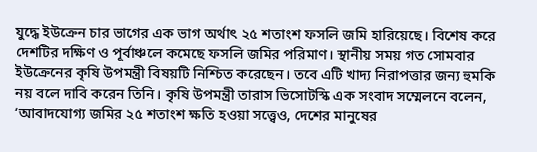যুদ্ধে ইউক্রেন চার ভাগের এক ভাগ অর্থাৎ ২৫ শতাংশ ফসলি জমি হারিয়েছে। বিশেষ করে দেশটির দক্ষিণ ও পূর্বাঞ্চলে কমেছে ফসলি জমির পরিমাণ। স্থানীয় সময় গত সোমবার ইউক্রেনের কৃষি উপমন্ত্রী বিষয়টি নিশ্চিত করেছেন। তবে এটি খাদ্য নিরাপত্তার জন্য হুমকি নয় বলে দাবি করেন তিনি। কৃষি উপমন্ত্রী তারাস ভিসোটস্কি এক সংবাদ সম্মেলনে বলেন, ‘আবাদযোগ্য জমির ২৫ শতাংশ ক্ষতি হওয়া সত্ত্বেও, দেশের মানুষের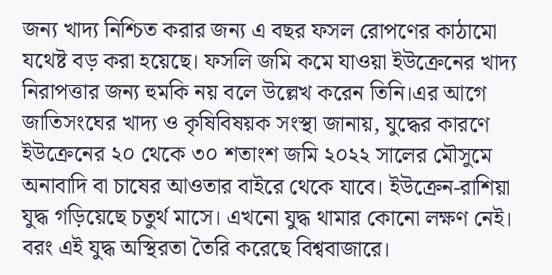জন্য খাদ্য নিশ্চিত করার জন্য এ বছর ফসল রোপণের কাঠামো যথেষ্ট বড় করা হয়েছে। ফসলি জমি কমে যাওয়া ইউক্রেনের খাদ্য নিরাপত্তার জন্য হুমকি নয় বলে উল্লেখ করেন তিনি।এর আগে জাতিসংঘের খাদ্য ও কৃষিবিষয়ক সংস্থা জানায়, যুদ্ধের কারণে ইউক্রেনের ২০ থেকে ৩০ শতাংশ জমি ২০২২ সালের মৌসুমে অনাবাদি বা চাষের আওতার বাইরে থেকে যাবে। ইউক্রেন-রাশিয়া যুদ্ধ গড়িয়েছে চতুর্থ মাসে। এখনো যুদ্ধ থামার কোনো লক্ষণ নেই। বরং এই যুদ্ধ অস্থিরতা তৈরি করেছে বিশ্ববাজারে।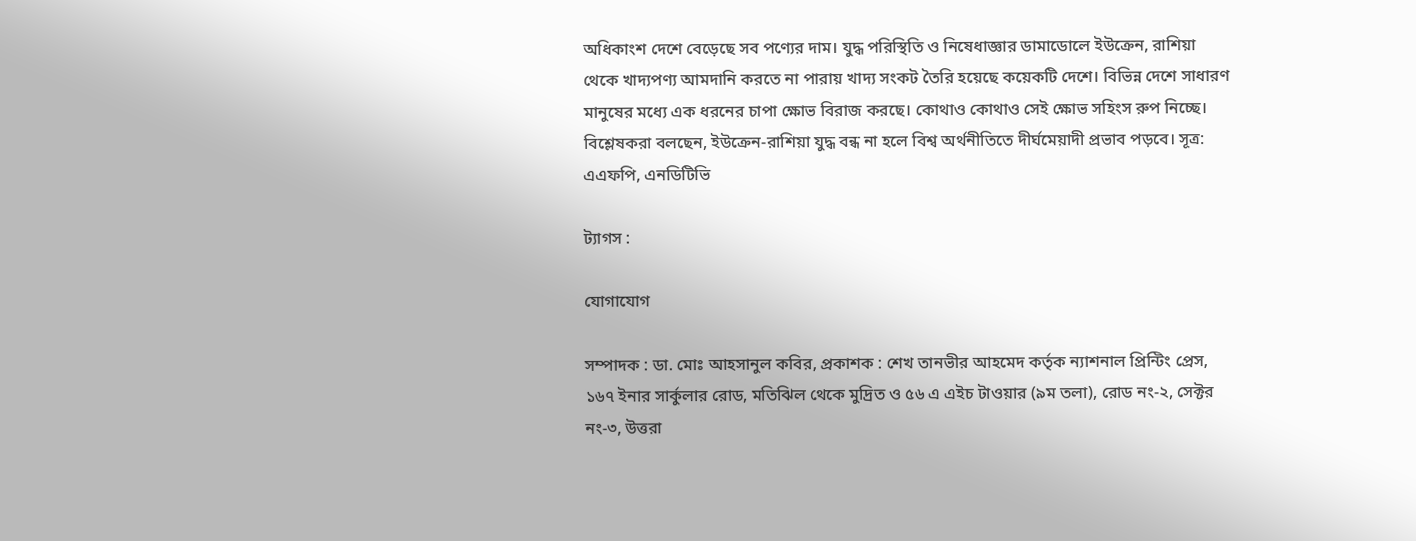অধিকাংশ দেশে বেড়েছে সব পণ্যের দাম। যুদ্ধ পরিস্থিতি ও নিষেধাজ্ঞার ডামাডোলে ইউক্রেন, রাশিয়া থেকে খাদ্যপণ্য আমদানি করতে না পারায় খাদ্য সংকট তৈরি হয়েছে কয়েকটি দেশে। বিভিন্ন দেশে সাধারণ মানুষের মধ্যে এক ধরনের চাপা ক্ষোভ বিরাজ করছে। কোথাও কোথাও সেই ক্ষোভ সহিংস রুপ নিচ্ছে। বিশ্লেষকরা বলছেন, ইউক্রেন-রাশিয়া যুদ্ধ বন্ধ না হলে বিশ্ব অর্থনীতিতে দীর্ঘমেয়াদী প্রভাব পড়বে। সূত্র: এএফপি, এনডিটিভি

ট্যাগস :

যোগাযোগ

সম্পাদক : ডা. মোঃ আহসানুল কবির, প্রকাশক : শেখ তানভীর আহমেদ কর্তৃক ন্যাশনাল প্রিন্টিং প্রেস, ১৬৭ ইনার সার্কুলার রোড, মতিঝিল থেকে মুদ্রিত ও ৫৬ এ এইচ টাওয়ার (৯ম তলা), রোড নং-২, সেক্টর নং-৩, উত্তরা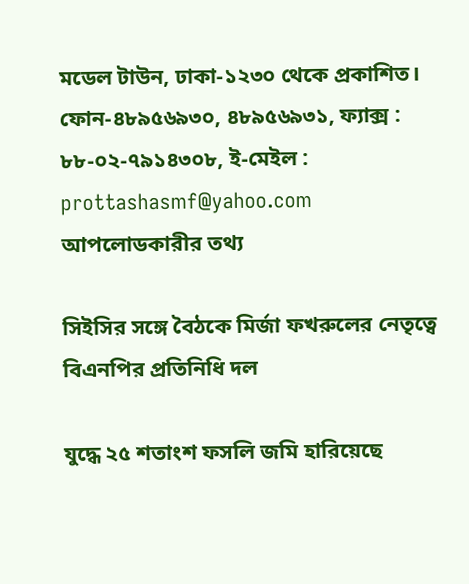মডেল টাউন, ঢাকা-১২৩০ থেকে প্রকাশিত। ফোন-৪৮৯৫৬৯৩০, ৪৮৯৫৬৯৩১, ফ্যাক্স : ৮৮-০২-৭৯১৪৩০৮, ই-মেইল : prottashasmf@yahoo.com
আপলোডকারীর তথ্য

সিইসির সঙ্গে বৈঠকে মির্জা ফখরুলের নেতৃত্বে বিএনপির প্রতিনিধি দল

যুদ্ধে ২৫ শতাংশ ফসলি জমি হারিয়েছে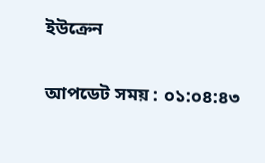ইউক্রেন

আপডেট সময় : ০১:০৪:৪৩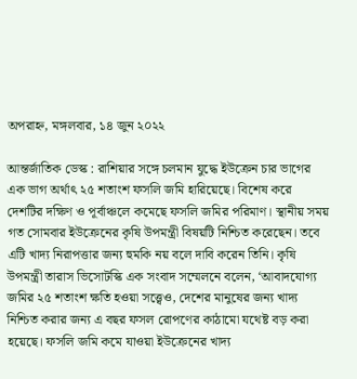অপরাহ্ন, মঙ্গলবার, ১৪ জুন ২০২২

আন্তর্জাতিক ডেস্ক : রাশিয়ার সঙ্গে চলমান যুদ্ধে ইউক্রেন চার ভাগের এক ভাগ অর্থাৎ ২৫ শতাংশ ফসলি জমি হারিয়েছে। বিশেষ করে দেশটির দক্ষিণ ও পূর্বাঞ্চলে কমেছে ফসলি জমির পরিমাণ। স্থানীয় সময় গত সোমবার ইউক্রেনের কৃষি উপমন্ত্রী বিষয়টি নিশ্চিত করেছেন। তবে এটি খাদ্য নিরাপত্তার জন্য হুমকি নয় বলে দাবি করেন তিনি। কৃষি উপমন্ত্রী তারাস ভিসোটস্কি এক সংবাদ সম্মেলনে বলেন, ‘আবাদযোগ্য জমির ২৫ শতাংশ ক্ষতি হওয়া সত্ত্বেও, দেশের মানুষের জন্য খাদ্য নিশ্চিত করার জন্য এ বছর ফসল রোপণের কাঠামো যথেষ্ট বড় করা হয়েছে। ফসলি জমি কমে যাওয়া ইউক্রেনের খাদ্য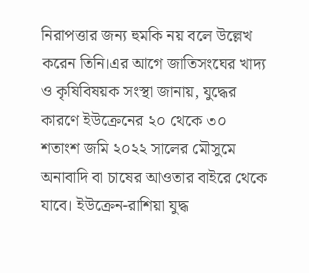নিরাপত্তার জন্য হুমকি নয় বলে উল্লেখ করেন তিনি।এর আগে জাতিসংঘের খাদ্য ও কৃষিবিষয়ক সংস্থা জানায়, যুদ্ধের কারণে ইউক্রেনের ২০ থেকে ৩০ শতাংশ জমি ২০২২ সালের মৌসুমে অনাবাদি বা চাষের আওতার বাইরে থেকে যাবে। ইউক্রেন-রাশিয়া যুদ্ধ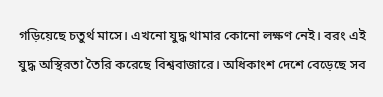গড়িয়েছে চতুর্থ মাসে। এখনো যুদ্ধ থামার কোনো লক্ষণ নেই। বরং এই যুদ্ধ অস্থিরতা তৈরি করেছে বিশ্ববাজারে। অধিকাংশ দেশে বেড়েছে সব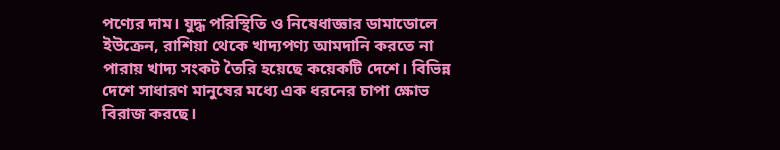পণ্যের দাম। যুদ্ধ পরিস্থিতি ও নিষেধাজ্ঞার ডামাডোলে ইউক্রেন, রাশিয়া থেকে খাদ্যপণ্য আমদানি করতে না পারায় খাদ্য সংকট তৈরি হয়েছে কয়েকটি দেশে। বিভিন্ন দেশে সাধারণ মানুষের মধ্যে এক ধরনের চাপা ক্ষোভ বিরাজ করছে।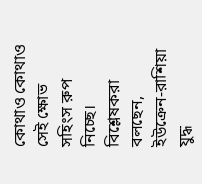কোথাও কোথাও সেই ক্ষোভ সহিংস রুপ নিচ্ছে। বিশ্লেষকরা বলছেন, ইউক্রেন-রাশিয়া যুদ্ধ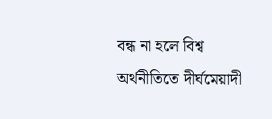বন্ধ না হলে বিশ্ব অর্থনীতিতে দীর্ঘমেয়াদী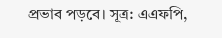প্রভাব পড়বে। সূত্র: এএফপি,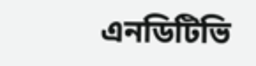এনডিটিভি